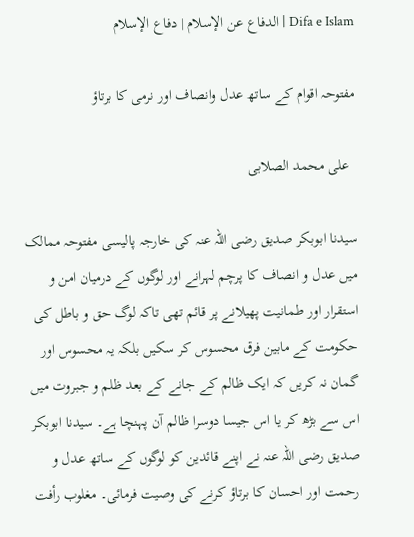Difa e Islam | الدفاع عن الإسلام | دفاع الإسلام

مفتوحہ اقوام کے ساتھ عدل وانصاف اور نرمی کا برتاؤ

  علی محمد الصلابی

سیدنا ابوبکر صدیق رضی اللہ عنہ کی خارجہ پالیسی مفتوحہ ممالک میں عدل و انصاف کا پرچم لہرانے اور لوگوں کے درمیان امن و استقرار اور طمانیت پھیلانے پر قائم تھی تاکہ لوگ حق و باطل کی حکومت کے مابین فرق محسوس کر سکیں بلکہ یہ محسوس اور گمان نہ کریں کہ ایک ظالم کے جانے کے بعد ظلم و جبروت میں اس سے بڑھ کر یا اس جیسا دوسرا ظالم آن پہنچا ہے۔ سیدنا ابوبکر صدیق رضی اللہ عنہ نے اپنے قائدین کو لوگوں کے ساتھ عدل و رحمت اور احسان کا برتاؤ کرنے کی وصیت فرمائی۔ مغلوب رأفت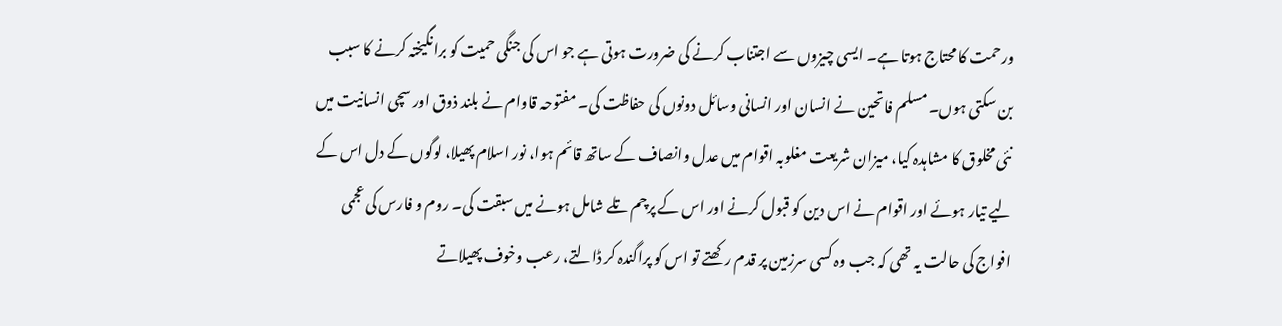ورحمت کا محتاج ہوتا ہے۔ ایسی چیزوں سے اجتناب کرنے کی ضرورت ہوتی ہے جو اس کی جنگی حمیت کو برانگیختہ کرنے کا سبب بن سکتی ہوں۔ مسلم فاتحین نے انسان اور انسانی وسائل دونوں کی حفاظت کی۔ مفتوحہ قاوام نے بلند ذوق اور سچی انسانیت میں نئی مخلوق کا مشاہدہ کیا، میزان شریعت مغلوبہ اقوام میں عدل وانصاف کے ساتھ قائم ہوا، نور اسلام پھیلا، لوگوں کے دل اس کے لیے تیار ہوئے اور اقوام نے اس دین کو قبول کرنے اور اس کے پرچم تلے شامل ہونے میں سبقت کی۔ روم و فارس کی عجمی افواج کی حالت یہ تھی کہ جب وہ کسی سرزمین پر قدم رکھتے تو اس کو پراگندہ کر ڈالتے، رعب وخوف پھیلاتے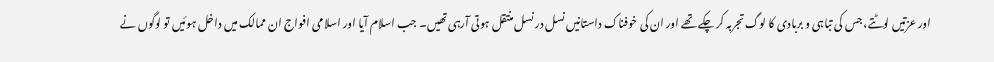اور عزتیں لوٹتے، جس کی تباہی و بربادی کا لوگ تجربہ کر چکے تھے اور ان کی خوفناک داستانیں نسل در نسل منتقل ہوتی آرہی تھیں۔ جب اسلام آیا اور اسلامی افواج ان ممالک میں داخل ہوئیں تو لوگوں نے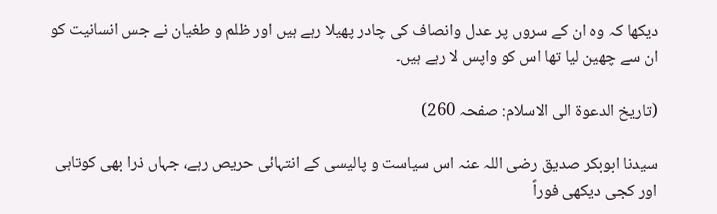دیکھا کہ وہ ان کے سروں پر عدل وانصاف کی چادر پھیلا رہے ہیں اور ظلم و طغیان نے جس انسانیت کو ان سے چھین لیا تھا اس کو واپس لا رہے ہیں۔

(تاریخ الدعوۃ الی الاسلام: صفحہ 260)

سیدنا ابوبکر صدیق رضی اللہ عنہ اس سیاست و پالیسی کے انتہائی حریص رہے، جہاں ذرا بھی کوتاہی اور کجی دیکھی فوراً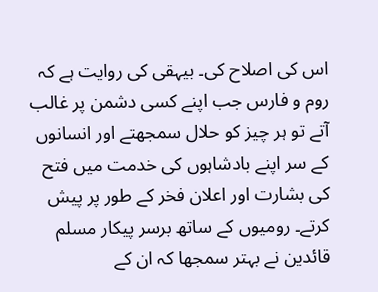اس کی اصلاح کی۔ بیہقی کی روایت ہے کہ روم و فارس جب اپنے کسی دشمن پر غالب آتے تو ہر چیز کو حلال سمجھتے اور انسانوں کے سر اپنے بادشاہوں کی خدمت میں فتح کی بشارت اور اعلان فخر کے طور پر پیش کرتے۔ رومیوں کے ساتھ برسر پیکار مسلم قائدین نے بہتر سمجھا کہ ان کے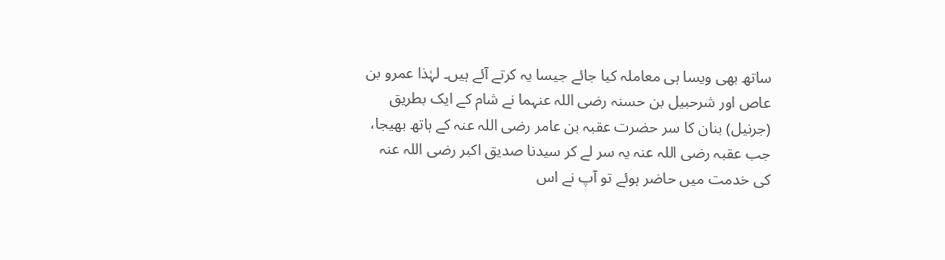ساتھ بھی ویسا ہی معاملہ کیا جائے جیسا یہ کرتے آئے ہیں۔ لہٰذا عمرو بن عاص اور شرحبیل بن حسنہ رضی اللہ عنہما نے شام کے ایک بطریق (جرنیل) بنان کا سر حضرت عقبہ بن عامر رضی اللہ عنہ کے ہاتھ بھیجا، جب عقبہ رضی اللہ عنہ یہ سر لے کر سیدنا صدیق اکبر رضی اللہ عنہ کی خدمت میں حاضر ہوئے تو آپ نے اس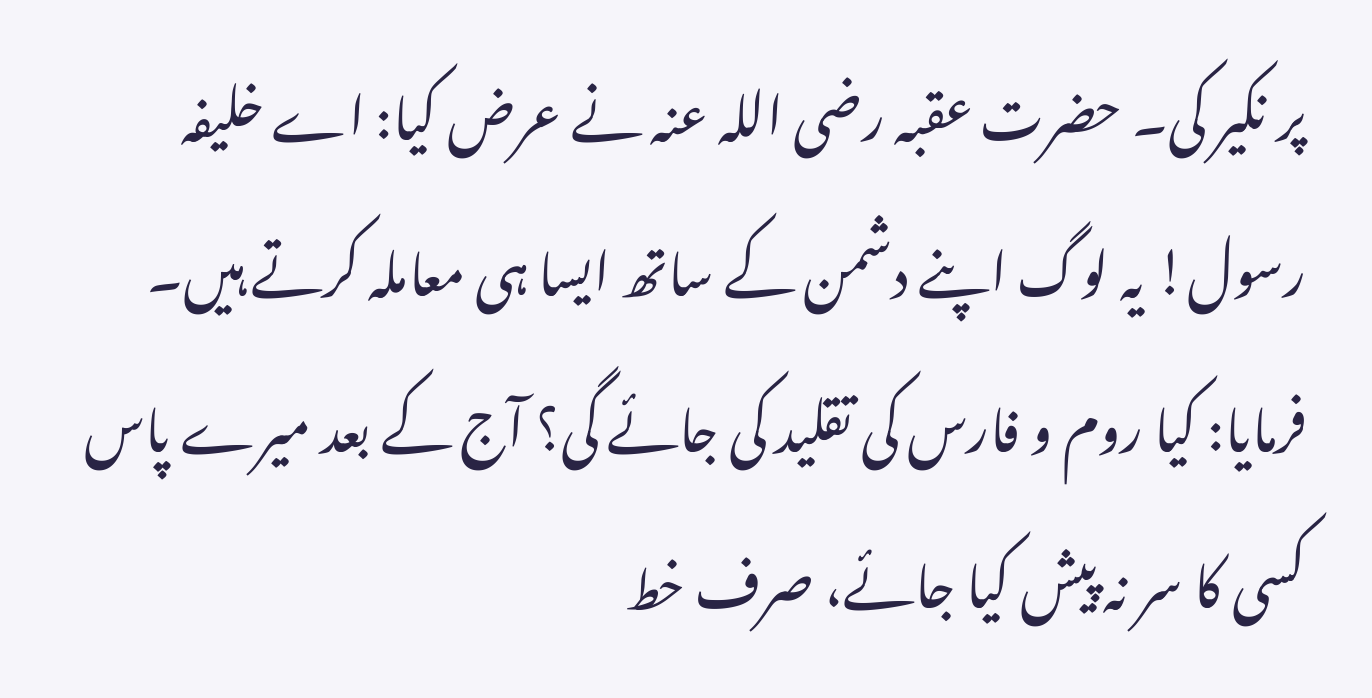پر نکیر کی۔ حضرت عقبہ رضی اللہ عنہ نے عرض کیا: اے خلیفہ رسول! یہ لوگ اپنے دشمن کے ساتھ ایسا ہی معاملہ کرتے ہیں۔ فرمایا: کیا روم و فارس کی تقلید کی جائے گی؟ آج کے بعد میرے پاس کسی کا سر نہ پیش کیا جائے، صرف خط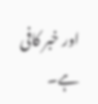اور خبر کافی ہے۔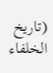(تاریخ الخلفاء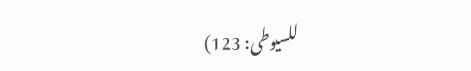للسیوطی: 123)